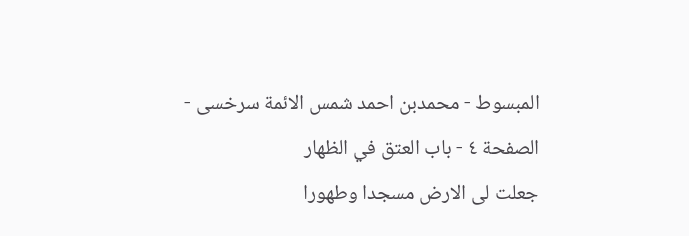المبسوط - محمدبن احمد شمس الائمة سرخسی - الصفحة ٤ - باب العتق في الظهار
جعلت لى الارض مسجدا وطهورا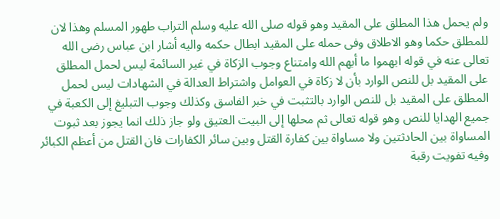ولم يحمل هذا المطلق على المقيد وهو قوله صلى الله عليه وسلم التراب طهور المسلم وهذا لان للمطلق حكما وهو الاطلاق وفى حمله على المقيد ابطال حكمه واليه أشار ابن عباس رضى الله تعالى عنه في قوله ابهموا ما أبهم الله وامتناع وجوب الزكاة في غير السائمة ليس لحمل المطلق على المقيد بل للنص الوارد بأن لا زكاة في العوامل واشتراط العدالة في الشهادات ليس لحمل المطلق على المقيد بل للنص الوارد بالتثبت في خبر الفاسق وكذلك وجوب التبليغ إلى الكعبة في جميع الهدايا للنص وهو قوله تعالى ثم محلها إلى البيت العتيق ولو جاز ذلك انما يجوز بعد ثبوت المساواة بين الحادثتين ولا مساواة بين كفارة القتل وبين سائر الكفارات فان القتل من أعظم الكبائر وفيه تفويت رقبة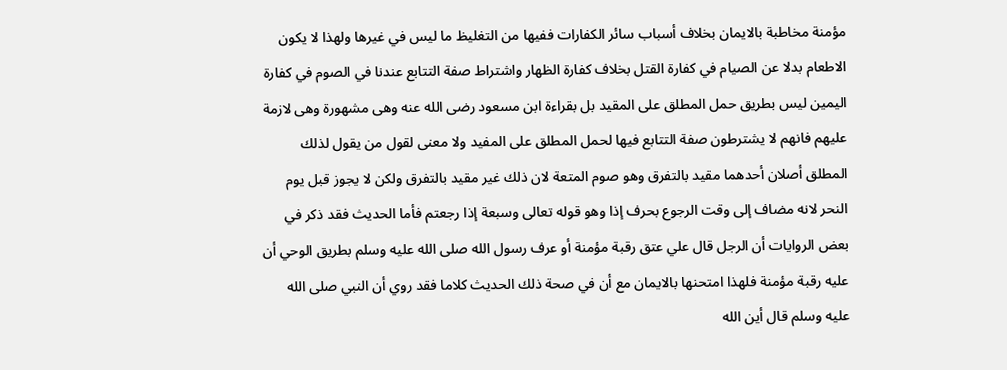مؤمنة مخاطبة بالايمان بخلاف أسباب سائر الكفارات ففيها من التغليظ ما ليس في غيرها ولهذا لا يكون الاطعام بدلا عن الصيام في كفارة القتل بخلاف كفارة الظهار واشتراط صفة التتابع عندنا في الصوم في كفارة اليمين ليس بطريق حمل المطلق على المقيد بل بقراءة ابن مسعود رضى الله عنه وهى مشهورة وهى لازمة عليهم فانهم لا يشترطون صفة التتابع فيها لحمل المطلق على المفيد ولا معنى لقول من يقول لذلك المطلق أصلان أحدهما مقيد بالتفرق وهو صوم المتعة لان ذلك غير مقيد بالتفرق ولكن لا يجوز قبل يوم النحر لانه مضاف إلى وقت الرجوع بحرف إذا وهو قوله تعالى وسبعة إذا رجعتم فأما الحديث فقد ذكر في بعض الروايات أن الرجل قال علي عتق رقبة مؤمنة أو عرف رسول الله صلى الله عليه وسلم بطريق الوحي أن عليه رقبة مؤمنة فلهذا امتحنها بالايمان مع أن في صحة ذلك الحديث كلاما فقد روي أن النبي صلى الله عليه وسلم قال أين الله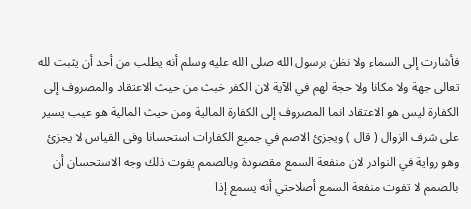فأشارت إلى السماء ولا نظن برسول الله صلى الله عليه وسلم أنه يطلب من أحد أن يثبت لله تعالى جهة ولا مكانا ولا حجة لهم في الآية لان الكفر خبث من حيث الاعتقاد والمصروف إلى الكفارة ليس هو الاعتقاد انما المصروف إلى الكفارة المالية ومن حيث المالية هو عيب يسير على شرف الزوال ( قال ) ويجزئ الاصم في جميع الكفارات استحسانا وفى القياس لا يجزئ وهو رواية في النوادر لان منفعة السمع مقصودة وبالصمم يفوت ذلك وجه الاستحسان أن بالصمم لا تفوت منفعة السمع أصلاحتي أنه يسمع إذا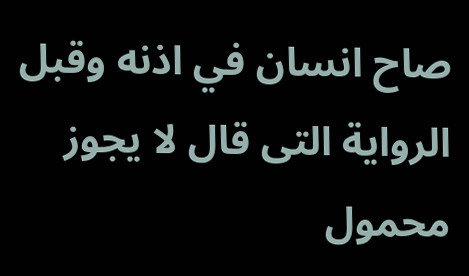صاح انسان في اذنه وقبل الرواية التى قال لا يجوز محمول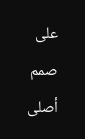على صمم أصلى